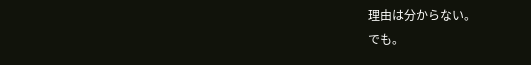理由は分からない。
でも。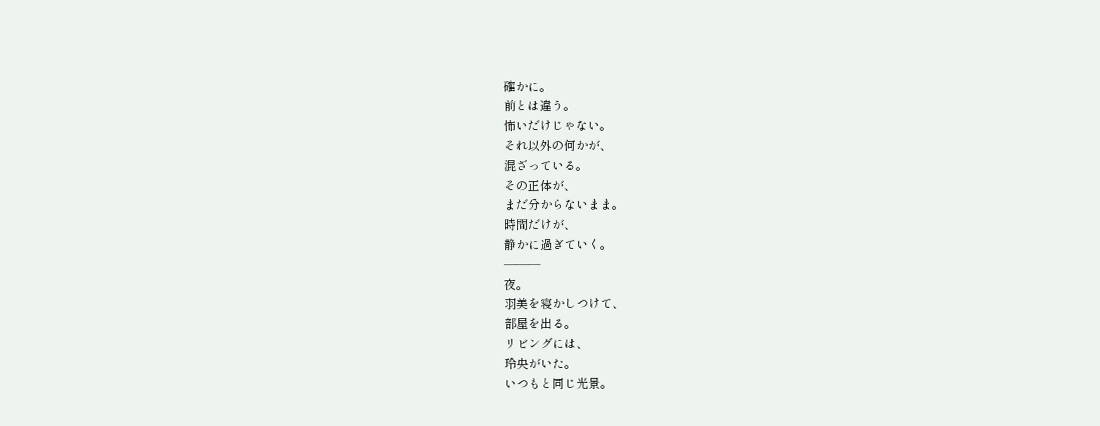確かに。
前とは違う。
怖いだけじゃない。
それ以外の何かが、
混ざっている。
その正体が、
まだ分からないまま。
時間だけが、
静かに過ぎていく。
―――
夜。
羽美を寝かしつけて、
部屋を出る。
リビングには、
玲央がいた。
いつもと同じ光景。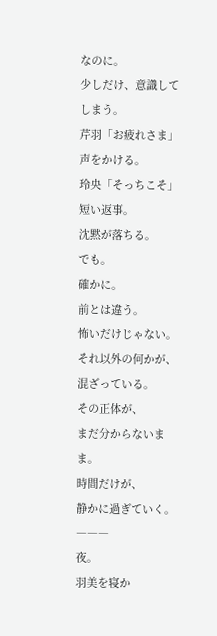なのに。
少しだけ、意識してしまう。
芹羽「お疲れさま」
声をかける。
玲央「そっちこそ」
短い返事。
沈黙が落ちる。
でも。
確かに。
前とは違う。
怖いだけじゃない。
それ以外の何かが、
混ざっている。
その正体が、
まだ分からないまま。
時間だけが、
静かに過ぎていく。
―――
夜。
羽美を寝か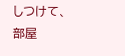しつけて、
部屋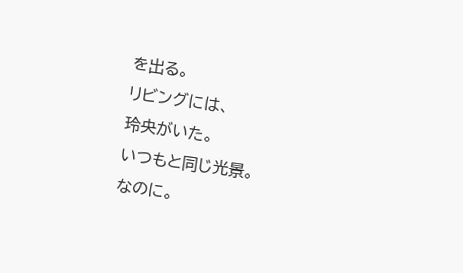を出る。
リビングには、
玲央がいた。
いつもと同じ光景。
なのに。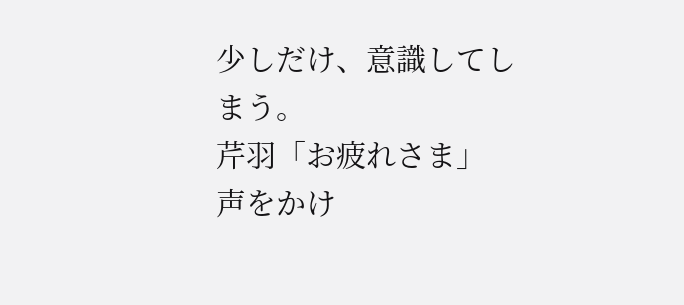少しだけ、意識してしまう。
芹羽「お疲れさま」
声をかけ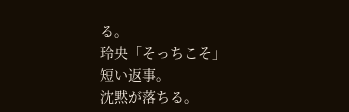る。
玲央「そっちこそ」
短い返事。
沈黙が落ちる。